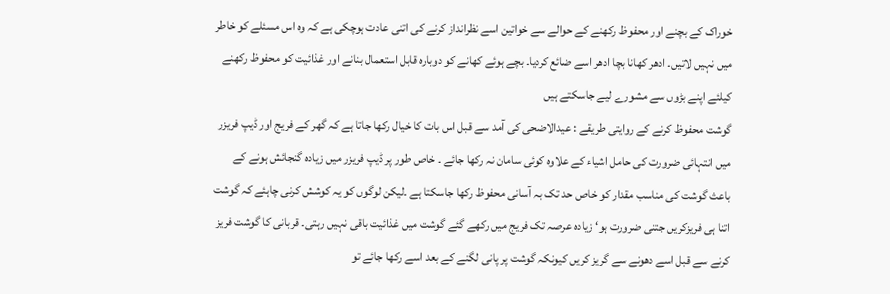خوراک کے بچنے اور محفوظ رکھنے کے حوالے سے خواتین اسے نظرانداز کرنے کی اتنی عادت ہوچکی ہے کہ وہ اس مسئلے کو خاطر میں نہیں لاتیں۔ ادھر کھانا بچا ادھر اسے ضائع کردیا۔ بچے ہوئے کھانے کو دوبارہ قابل استعمال بنانے اور غذائیت کو محفوظ رکھنے کیلئے اپنے بڑوں سے مشورے لیے جاسکتے ہیں
گوشت محفوظ کرنے کے روایتی طریقے : عیدالاضحی کی آمد سے قبل اس بات کا خیال رکھا جاتا ہے کہ گھر کے فریج اور ڈیپ فریزر میں انتہائی ضرورت کی حامل اشیاء کے علاوہ کوئی سامان نہ رکھا جائے ۔ خاص طور پر ڈیپ فریزر میں زیادہ گنجائش ہونے کے باعث گوشت کی مناسب مقدار کو خاص حد تک بہ آسانی محفوظ رکھا جاسکتا ہے ۔لیکن لوگوں کو یہ کوشش کرنی چاہئے کہ گوشت اتنا ہی فریزکریں جتنی ضرورت ہو‘ زیادہ عرصہ تک فریج میں رکھے گئے گوشت میں غذائیت باقی نہیں رہتی۔ قربانی کا گوشت فریز کرنے سے قبل اسے دھونے سے گریز کریں کیونکہ گوشت پر پانی لگنے کے بعد اسے رکھا جائے تو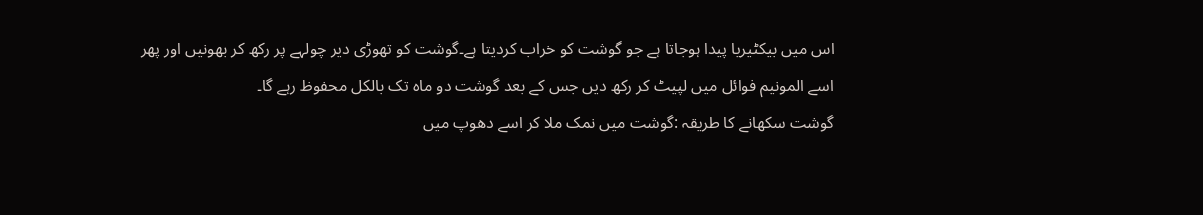اس میں بیکٹیریا پیدا ہوجاتا ہے جو گوشت کو خراب کردیتا ہے۔گوشت کو تھوڑی دیر چولہے پر رکھ کر بھونیں اور پھر اسے المونیم فوائل میں لپیٹ کر رکھ دیں جس کے بعد گوشت دو ماہ تک بالکل محفوظ رہے گا۔
گوشت سکھانے کا طریقہ :گوشت میں نمک ملا کر اسے دھوپ میں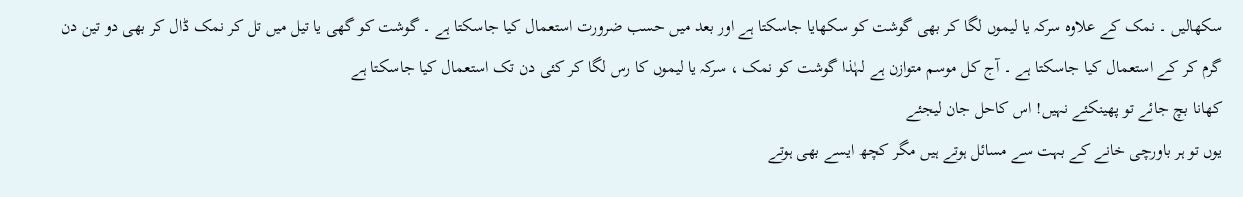سکھالیں ۔ نمک کے علاوہ سرکہ یا لیموں لگا کر بھی گوشت کو سکھایا جاسکتا ہے اور بعد میں حسب ضرورت استعمال کیا جاسکتا ہے ۔ گوشت کو گھی یا تیل میں تل کر نمک ڈال کر بھی دو تین دن گرم کر کے استعمال کیا جاسکتا ہے ۔ آج کل موسم متوازن ہے لہٰذا گوشت کو نمک ، سرکہ یا لیموں کا رس لگا کر کئی دن تک استعمال کیا جاسکتا ہے
کھانا بچ جائے تو پھینکئے نہیں! اس کاحل جان لیجئے
یوں تو ہر باورچی خانے کے بہت سے مسائل ہوتے ہیں مگر کچھ ایسے بھی ہوتے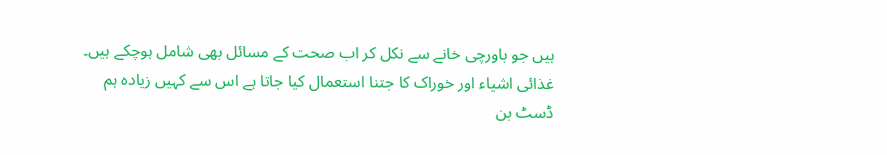ہیں جو باورچی خانے سے نکل کر اب صحت کے مسائل بھی شامل ہوچکے ہیں۔ غذائی اشیاء اور خوراک کا جتنا استعمال کیا جاتا ہے اس سے کہیں زیادہ ہم ڈسٹ بن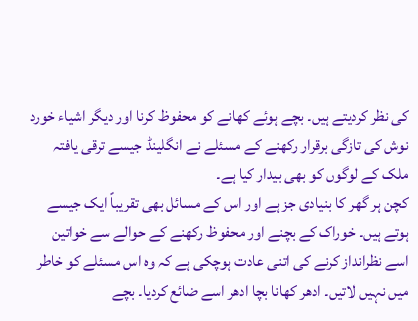کی نظر کردیتے ہیں۔ بچے ہوئے کھانے کو محفوظ کرنا اور دیگر اشیاء خورد نوش کی تازگی برقرار رکھنے کے مسئلے نے انگلینڈ جیسے ترقی یافتہ ملک کے لوگوں کو بھی بیدار کیا ہے۔
کچن ہر گھر کا بنیادی جز ہے اور اس کے مسائل بھی تقریباً ایک جیسے ہوتے ہیں۔ خوراک کے بچنے اور محفوظ رکھنے کے حوالے سے خواتین اسے نظرانداز کرنے کی اتنی عادت ہوچکی ہے کہ وہ اس مسئلے کو خاطر میں نہیں لاتیں۔ ادھر کھانا بچا ادھر اسے ضائع کردیا۔ بچے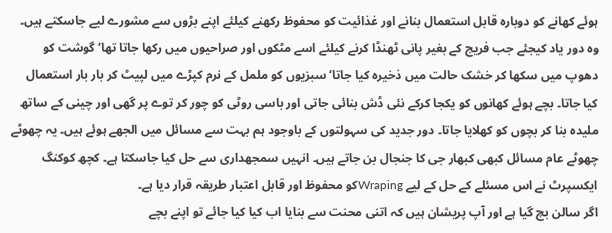ہوئے کھانے کو دوبارہ قابل استعمال بنانے اور غذائیت کو محفوظ رکھنے کیلئے اپنے بڑوں سے مشورے لیے جاسکتے ہیں۔ وہ دور یاد کیجئے جب فریج کے بغیر پانی ٹھنڈا کرنے کیلئے اسے مٹکوں اور صراحیوں میں رکھا جاتا تھا‘ گوشت کو دھوپ میں سکھا کر خشک حالت میں ذخیرہ کیا جاتا‘ سبزیوں کو ململ کے نرم کپڑے میں لپیٹ کر بار بار استعمال کیا جاتا۔ بچے ہوئے کھانوں کو یکجا کرکے نئی ڈش بنائی جاتی اور باسی روٹی کو چور کر توے پر گھی اور چینی کے ساتھ ملیدہ بنا کر بچوں کو کھلایا جاتا۔ دور جدید کی سہولتوں کے باوجود ہم بہت سے مسائل میں الجھے ہوئے ہیں۔ یہ چھوٹے چھوٹے عام مسائل کبھی کبھار جی کا جنجال بن جاتے ہیں۔ انہیں سمجھداری سے حل کیا جاسکتا ہے۔ کچھ کوکنگ ایکسپرٹ نے اس مسئلے کے حل کے لیے Wrapingکو محفوظ اور قابل اعتبار طریقہ قرار دیا ہے۔
اگر سالن بچ گیا ہے اور آپ پریشان ہیں کہ اتنی محنت سے بنایا اب کیا کیا جائے تو اپنے بچے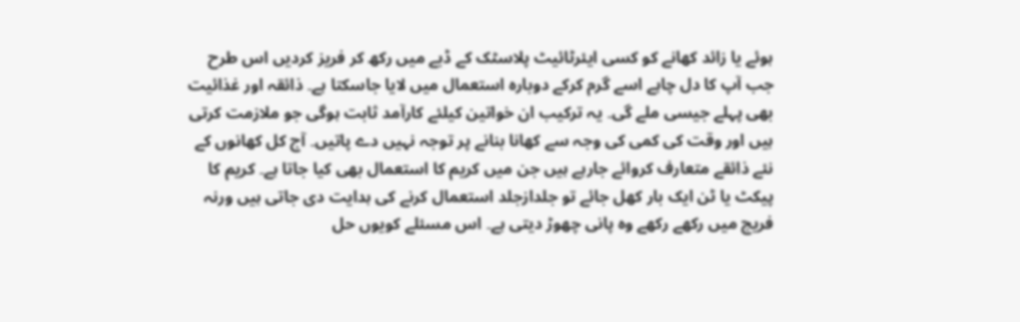ہوئے یا زائد کھانے کو کسی ایئرٹائیٹ پلاسٹک کے ڈبے میں رکھ کر فریز کردیں اس طرح جب آپ کا دل چاہے اسے گرم کرکے دوبارہ استعمال میں لایا جاسکتا ہے۔ ذائقہ اور غذائیت بھی پہلے جیسی ملے گی۔ یہ ترکیب ان خواتین کیلئے کارآمد ثابت ہوگی جو ملازمت کرتی ہیں اور وقت کی کمی کی وجہ سے کھانا بنانے پر توجہ نہیں دے پاتیں۔ آج کل کھانوں کے نئے ذائقے متعارف کروائے جارہے ہیں جن میں کریم کا استعمال بھی کیا جاتا ہے۔ کریم کا پیکٹ یا ٹن ایک بار کھل جائے تو جلدازجلد استعمال کرنے کی ہدایت دی جاتی ہیں ورنہ فریج میں رکھے رکھے وہ پانی چھوڑ دیتی ہے۔ اس مسئلے کویوں حل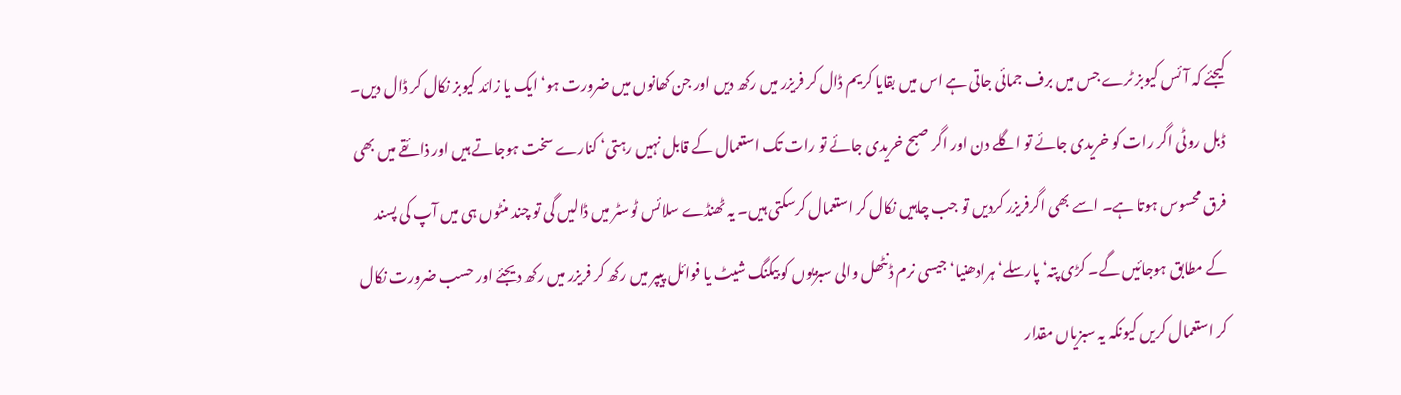کیجئے کہ آئس کیوبز ٹرے جس میں برف جمائی جاتی ہے اس میں بقایا کریم ڈال کر فریزر میں رکھ دیں اور جن کھانوں میں ضرورت ہو‘ ایک یا زائد کیوبز نکال کر ڈال دیں۔
ڈبل روٹی اگر رات کو خریدی جائے تو اگلے دن اور اگر صبح خریدی جائے تو رات تک استعمال کے قابل نہیں رہتی‘ کنارے سخت ہوجاتے ہیں اور ذائقے میں بھی فرق محسوس ہوتا ہے۔ اسے بھی اگرفریزر کردیں تو جب چاہیں نکال کر استعمال کرسکتی ہیں۔ یہ ٹھنڈے سلائس ٹوسٹر میں ڈالیں گی تو چند منٹوں ہی میں آپ کی پسند کے مطابق ہوجائیں گے۔ کڑی پتہ‘ پارسلے‘ ہرادھنیا‘ جیسی نرم ڈنٹھل والی سبزیوں کو بیکنگ شیٹ یا فوائل پیپر میں رکھ کر فریزر میں رکھ دیجئے اور حسب ضرورت نکال کر استعمال کریں کیونکہ یہ سبزیاں مقدار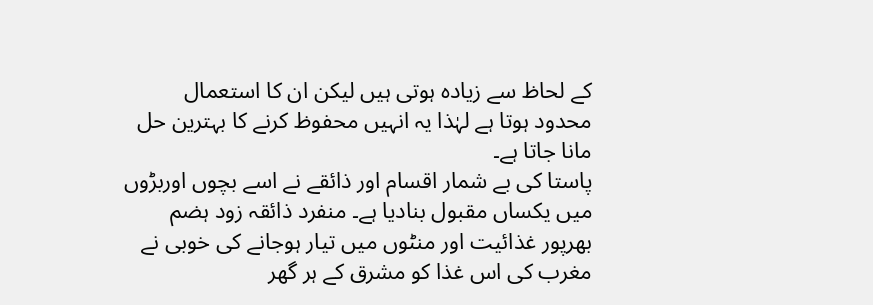کے لحاظ سے زیادہ ہوتی ہیں لیکن ان کا استعمال محدود ہوتا ہے لہٰذا یہ انہیں محفوظ کرنے کا بہترین حل مانا جاتا ہے۔
پاستا کی بے شمار اقسام اور ذائقے نے اسے بچوں اوربڑوں میں یکساں مقبول بنادیا ہے۔ منفرد ذائقہ زود ہضم بھرپور غذائیت اور منٹوں میں تیار ہوجانے کی خوبی نے مغرب کی اس غذا کو مشرق کے ہر گھر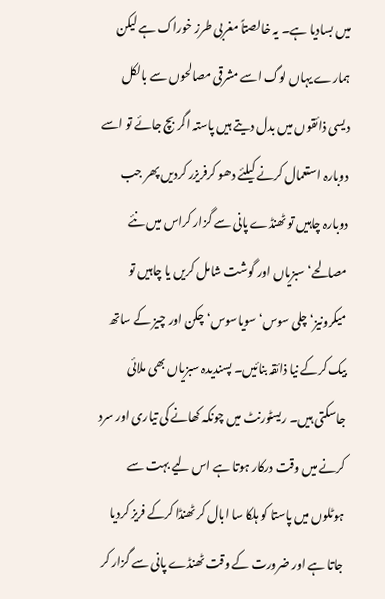میں بسادیا ہے۔ یہ خالصتاً مغربی طرز خوراک ہے لیکن ہمارے یہاں لوگ اسے مشرقی مصالحوں سے بالکل دیسی ذائقوں میں بدل دیتے ہیں پاستہ اگر بچ جائے تو اسے دوبارہ استعمال کرنے کیلئے دھو کرفریزر کردیں پھر جب دوبارہ چاہیں تو ٹھنڈے پانی سے گزار کراس میں نئے مصالحے‘ سبزیاں اور گوشت شامل کریں یا چاہیں تو میکرونیز‘ چلی سوس‘ سویاسوس‘ چکن اور چیز کے ساتھ بیک کرکے نیا ذائقہ بنائیں۔ پسندیدہ سبزیاں بھی ملائی جاسکتی ہیں۔ ریسٹورنٹ میں چونکہ کھانے کی تیاری اور سرد کرنے میں وقت درکار ہوتا ہے اس لیے بہت سے ہوٹلوں میں پاستا کو ہلکا سا ابال کر ٹھنڈا کرکے فریز کردیا جاتا ہے اور ضرورت کے وقت ٹھنڈے پانی سے گزار کر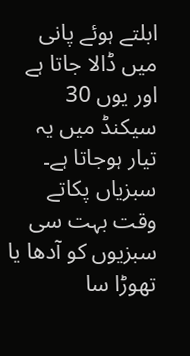ابلتے ہوئے پانی میں ڈالا جاتا ہے اور یوں 30 سیکنڈ میں یہ تیار ہوجاتا ہے۔ سبزیاں پکاتے وقت بہت سی سبزیوں کو آدھا یا تھوڑا سا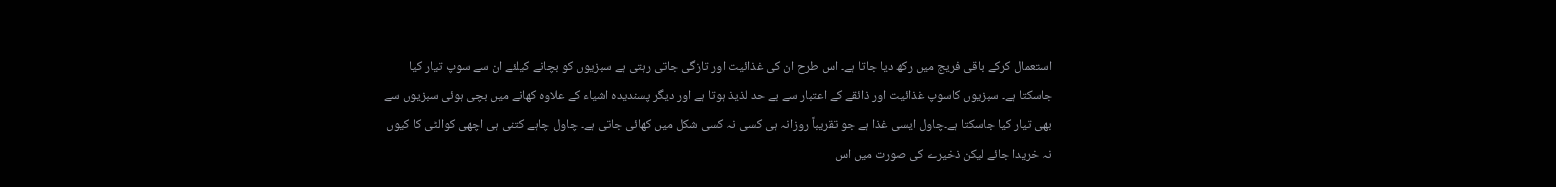استعمال کرکے باقی فریج میں رکھ دیا جاتا ہے۔ اس طرح ان کی غذائیت اور تازگی جاتی رہتی ہے سبزیوں کو بچانے کیلئے ان سے سوپ تیار کیا جاسکتا ہے۔ سبزیوں کاسوپ غذائیت اور ذائقے کے اعتبار سے بے حد لذیذ ہوتا ہے اور دیگر پسندیدہ اشیاء کے علاوہ کھانے میں بچی ہوئی سبزیوں سے بھی تیار کیا جاسکتا ہے۔چاول ایسی غذا ہے جو تقریباً روزانہ ہی کسی نہ کسی شکل میں کھائی جاتی ہے۔ چاول چاہے کتنی ہی اچھی کوالٹی کا کیوں نہ خریدا جائے لیکن ذخیرے کی صورت میں اس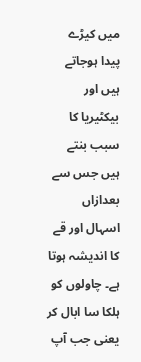میں کیڑے پیدا ہوجاتے ہیں اور بیکٹیریا کا سبب بنتے ہیں جس سے بعدازاں اسہال اور قے کا اندیشہ ہوتا ہے۔ چاولوں کو ہلکا سا ابال کر یعنی جب آپ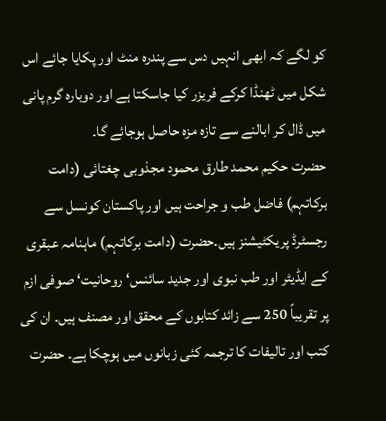کو لگے کہ ابھی انہیں دس سے پندرہ منٹ اور پکایا جائے اس شکل میں ٹھنڈا کرکے فریزر کیا جاسکتا ہے اور دوبارہ گرم پانی میں ڈال کر ابالنے سے تازہ مزہ حاصل ہوجائے گا۔
حضرت حکیم محمد طارق محمود مجذوبی چغتائی (دامت برکاتہم) فاضل طب و جراحت ہیں اور پاکستان کونسل سے رجسٹرڈ پریکٹیشنز ہیں۔حضرت (دامت برکاتہم) ماہنامہ عبقری کے ایڈیٹر اور طب نبوی اور جدید سائنس‘ روحانیت‘ صوفی ازم پر تقریباً 250 سے زائد کتابوں کے محقق اور مصنف ہیں۔ ان کی کتب اور تالیفات کا ترجمہ کئی زبانوں میں ہوچکا ہے۔ حضرت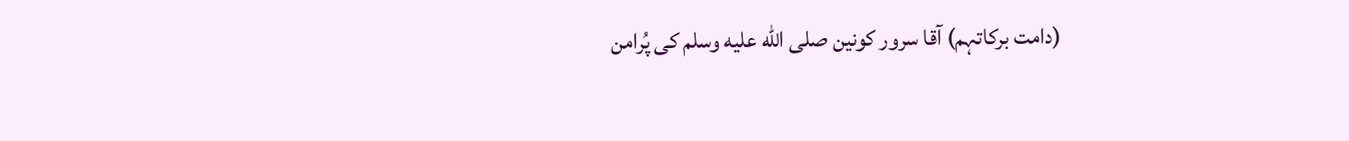(دامت برکاتہم) آقا سرور کونین صلى الله عليه وسلم کی پُرامن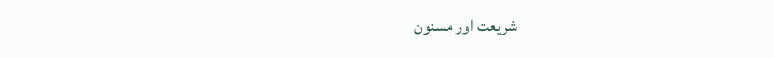شریعت اور مسنون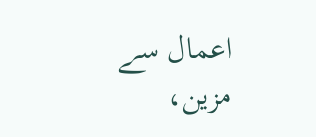اعمال سے مزین،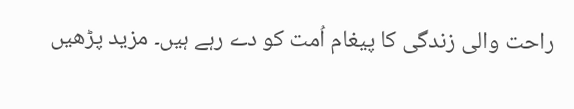راحت والی زندگی کا پیغام اُمت کو دے رہے ہیں۔ مزید پڑھیں